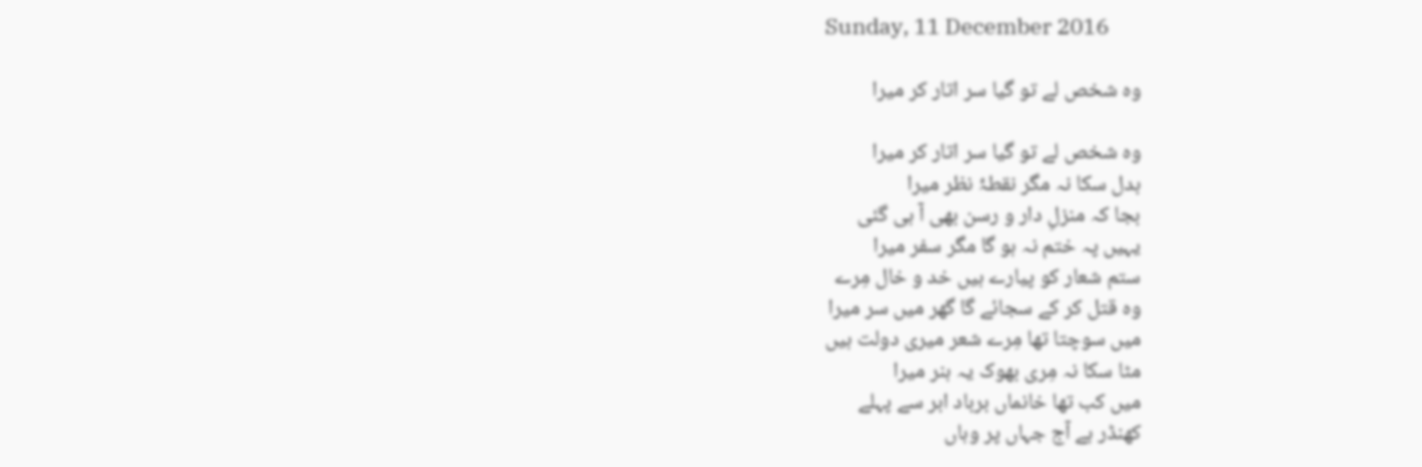Sunday, 11 December 2016

وہ شخص لے تو گیا سر اتار کر میرا

وہ شخص لے تو گیا سر اتار کر میرا
بدل سکا نہ مگر نقطۂ نظر میرا
بجا کہ منزلِ دار و رسن بھی آ ہی گئی
یہیں پہ ختم نہ ہو گا مگر سفر میرا
ستم شعار کو پیارے ہیں خد و خال مِرے
وہ قتل کر کے سجائے گا گھر میں سر میرا
میں سوچتا تھا مِرے شعر میری دولت ہیں
مٹا سکا نہ مِری بھوک یہ ہنر میرا
میں کب تھا خانماں برباد ابر سے پہلے
کھنڈر ہے آج جہاں پر وہاں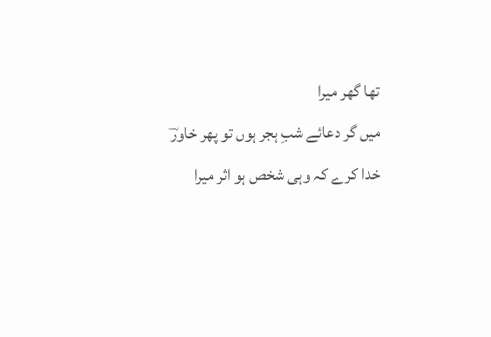تھا گھر میرا
میں گر دعائے شبِ ہجر ہوں تو پھر خاورؔ
خدا کرے کہ وہی شخص ہو اثر میرا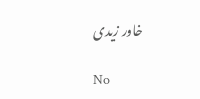خاور زیدی

No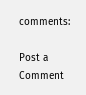comments:

Post a Comment